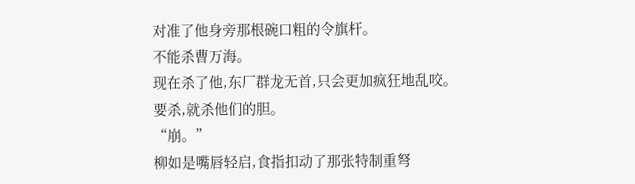对准了他身旁那根碗口粗的令旗杆。
不能杀曹万海。
现在杀了他,东厂群龙无首,只会更加疯狂地乱咬。
要杀,就杀他们的胆。
“崩。”
柳如是嘴唇轻启,食指扣动了那张特制重弩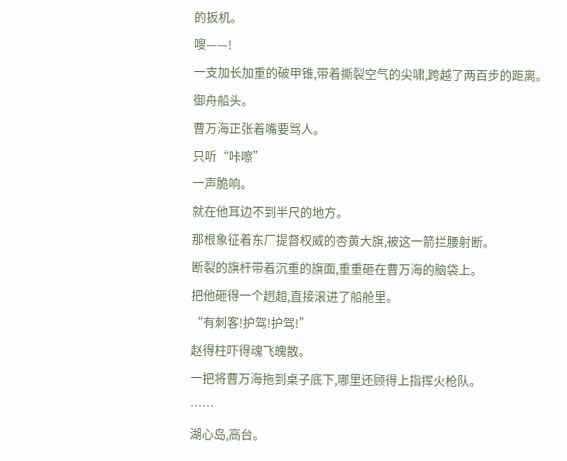的扳机。
嗖——!
一支加长加重的破甲锥,带着撕裂空气的尖啸,跨越了两百步的距离。
御舟船头。
曹万海正张着嘴要骂人。
只听“咔嚓”
一声脆响。
就在他耳边不到半尺的地方。
那根象征着东厂提督权威的杏黄大旗,被这一箭拦腰射断。
断裂的旗杆带着沉重的旗面,重重砸在曹万海的脑袋上。
把他砸得一个趔趄,直接滚进了船舱里。
“有刺客!护驾!护驾!”
赵得柱吓得魂飞魄散。
一把将曹万海拖到桌子底下,哪里还顾得上指挥火枪队。
……
湖心岛,高台。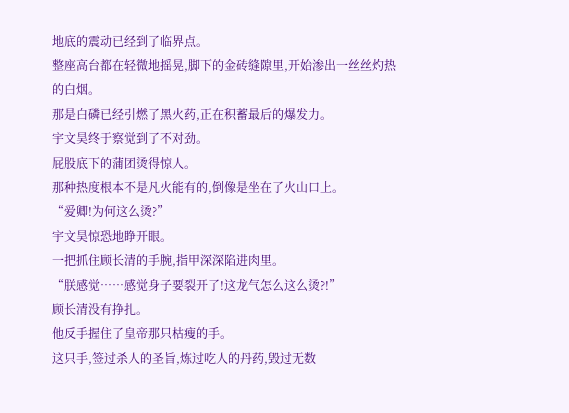地底的震动已经到了临界点。
整座高台都在轻微地摇晃,脚下的金砖缝隙里,开始渗出一丝丝灼热的白烟。
那是白磷已经引燃了黑火药,正在积蓄最后的爆发力。
宇文昊终于察觉到了不对劲。
屁股底下的蒲团烫得惊人。
那种热度根本不是凡火能有的,倒像是坐在了火山口上。
“爱卿!为何这么烫?”
宇文昊惊恐地睁开眼。
一把抓住顾长清的手腕,指甲深深陷进肉里。
“朕感觉……感觉身子要裂开了!这龙气怎么这么烫?!”
顾长清没有挣扎。
他反手握住了皇帝那只枯瘦的手。
这只手,签过杀人的圣旨,炼过吃人的丹药,毁过无数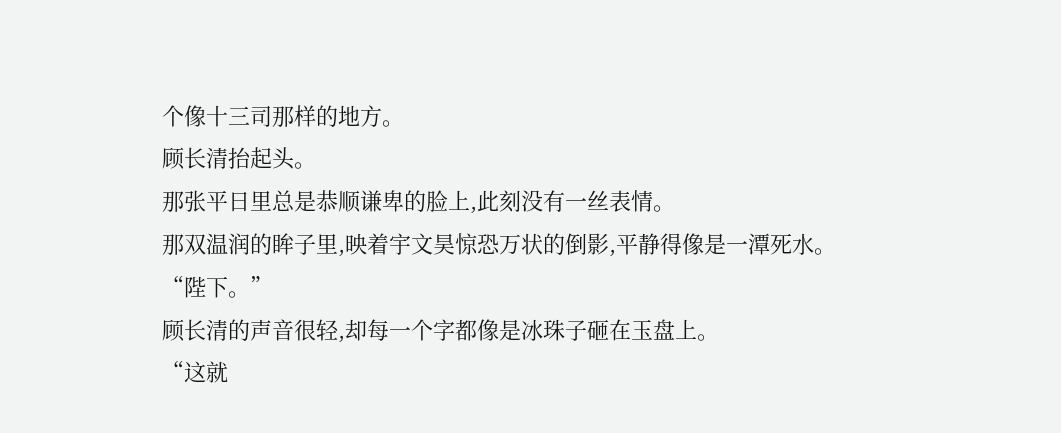个像十三司那样的地方。
顾长清抬起头。
那张平日里总是恭顺谦卑的脸上,此刻没有一丝表情。
那双温润的眸子里,映着宇文昊惊恐万状的倒影,平静得像是一潭死水。
“陛下。”
顾长清的声音很轻,却每一个字都像是冰珠子砸在玉盘上。
“这就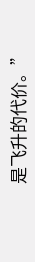是飞升的代价。”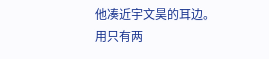他凑近宇文昊的耳边。
用只有两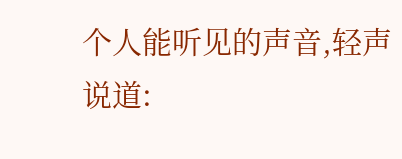个人能听见的声音,轻声说道: